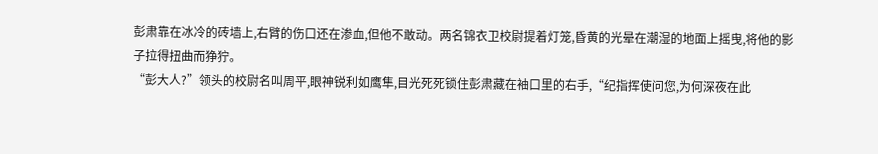彭肃靠在冰冷的砖墙上,右臂的伤口还在渗血,但他不敢动。两名锦衣卫校尉提着灯笼,昏黄的光晕在潮湿的地面上摇曳,将他的影子拉得扭曲而狰狞。
“彭大人?”领头的校尉名叫周平,眼神锐利如鹰隼,目光死死锁住彭肃藏在袖口里的右手,“纪指挥使问您,为何深夜在此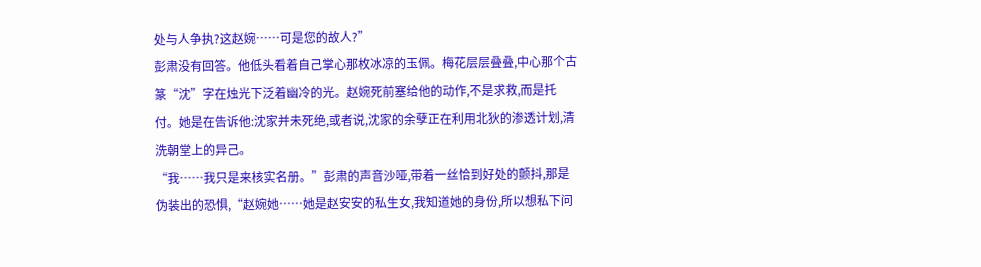处与人争执?这赵婉……可是您的故人?”
彭肃没有回答。他低头看着自己掌心那枚冰凉的玉佩。梅花层层叠叠,中心那个古篆“沈”字在烛光下泛着幽冷的光。赵婉死前塞给他的动作,不是求救,而是托付。她是在告诉他:沈家并未死绝,或者说,沈家的余孽正在利用北狄的渗透计划,清洗朝堂上的异己。
“我……我只是来核实名册。”彭肃的声音沙哑,带着一丝恰到好处的颤抖,那是伪装出的恐惧,“赵婉她……她是赵安安的私生女,我知道她的身份,所以想私下问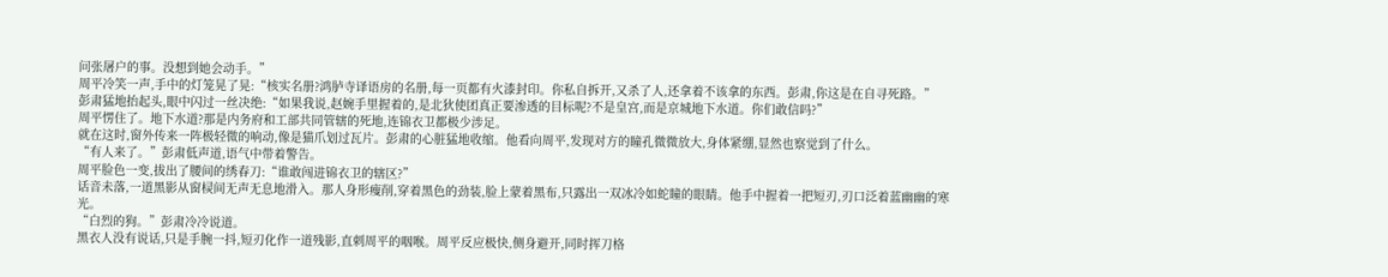问张屠户的事。没想到她会动手。”
周平冷笑一声,手中的灯笼晃了晃:“核实名册?鸿胪寺译语房的名册,每一页都有火漆封印。你私自拆开,又杀了人,还拿着不该拿的东西。彭肃,你这是在自寻死路。”
彭肃猛地抬起头,眼中闪过一丝决绝:“如果我说,赵婉手里握着的,是北狄使团真正要渗透的目标呢?不是皇宫,而是京城地下水道。你们敢信吗?”
周平愣住了。地下水道?那是内务府和工部共同管辖的死地,连锦衣卫都极少涉足。
就在这时,窗外传来一阵极轻微的响动,像是猫爪划过瓦片。彭肃的心脏猛地收缩。他看向周平,发现对方的瞳孔微微放大,身体紧绷,显然也察觉到了什么。
“有人来了。”彭肃低声道,语气中带着警告。
周平脸色一变,拔出了腰间的绣春刀:“谁敢闯进锦衣卫的辖区?”
话音未落,一道黑影从窗棂间无声无息地滑入。那人身形瘦削,穿着黑色的劲装,脸上蒙着黑布,只露出一双冰冷如蛇瞳的眼睛。他手中握着一把短刃,刃口泛着蓝幽幽的寒光。
“白烈的狗。”彭肃冷冷说道。
黑衣人没有说话,只是手腕一抖,短刃化作一道残影,直刺周平的咽喉。周平反应极快,侧身避开,同时挥刀格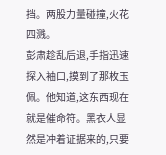挡。两股力量碰撞,火花四溅。
彭肃趁乱后退,手指迅速探入袖口,摸到了那枚玉佩。他知道,这东西现在就是催命符。黑衣人显然是冲着证据来的,只要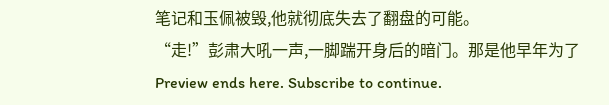笔记和玉佩被毁,他就彻底失去了翻盘的可能。
“走!”彭肃大吼一声,一脚踹开身后的暗门。那是他早年为了
Preview ends here. Subscribe to continue.